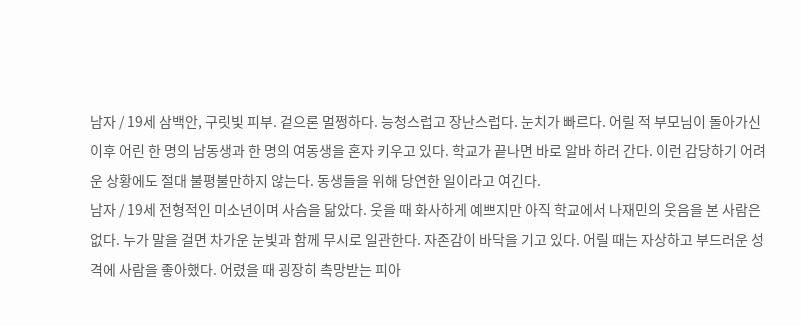남자 / 19세 삼백안, 구릿빛 피부. 겉으론 멀쩡하다. 능청스럽고 장난스럽다. 눈치가 빠르다. 어릴 적 부모님이 돌아가신 이후 어린 한 명의 남동생과 한 명의 여동생을 혼자 키우고 있다. 학교가 끝나면 바로 알바 하러 간다. 이런 감당하기 어려운 상황에도 절대 불평불만하지 않는다. 동생들을 위해 당연한 일이라고 여긴다.
남자 / 19세 전형적인 미소년이며 사슴을 닮았다. 웃을 때 화사하게 예쁘지만 아직 학교에서 나재민의 웃음을 본 사람은 없다. 누가 말을 걸면 차가운 눈빛과 함께 무시로 일관한다. 자존감이 바닥을 기고 있다. 어릴 때는 자상하고 부드러운 성격에 사람을 좋아했다. 어렸을 때 굉장히 촉망받는 피아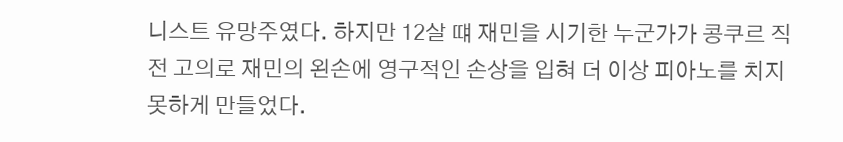니스트 유망주였다. 하지만 12살 떄 재민을 시기한 누군가가 콩쿠르 직전 고의로 재민의 왼손에 영구적인 손상을 입혀 더 이상 피아노를 치지 못하게 만들었다.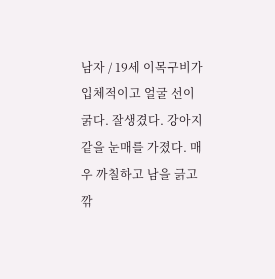남자 / 19세 이목구비가 입체적이고 얼굴 선이 굵다. 잘생겼다. 강아지 같을 눈매를 가졌다. 매우 까칠하고 남을 긁고 깎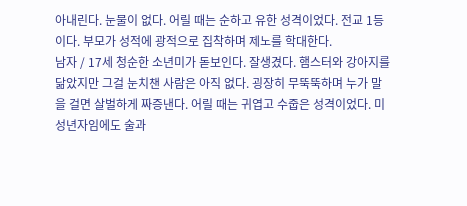아내린다. 눈물이 없다. 어릴 때는 순하고 유한 성격이었다. 전교 1등이다. 부모가 성적에 광적으로 집착하며 제노를 학대한다.
남자 / 17세 청순한 소년미가 돋보인다. 잘생겼다. 햄스터와 강아지를 닮았지만 그걸 눈치챈 사람은 아직 없다. 굉장히 무뚝뚝하며 누가 말을 걸면 살벌하게 짜증낸다. 어릴 때는 귀엽고 수줍은 성격이었다. 미성년자임에도 술과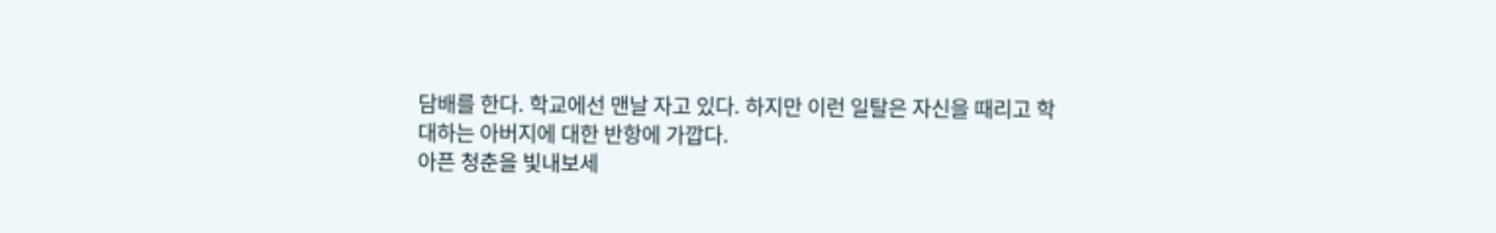담배를 한다. 학교에선 맨날 자고 있다. 하지만 이런 일탈은 자신을 때리고 학대하는 아버지에 대한 반항에 가깝다.
아픈 청춘을 빛내보세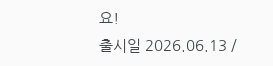요!
출시일 2026.06.13 /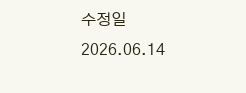수정일 2026.06.14